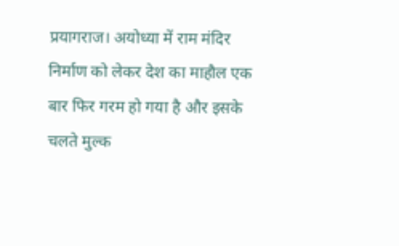प्रयागराज। अयोध्या में राम मंदिर निर्माण को लेकर देश का माहौल एक बार फिर गरम हो गया है और इसके चलते मुल्क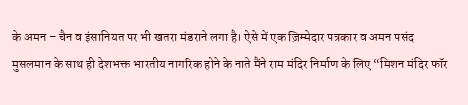के अमन – चैन व इंसानियत पर भी खतरा मंडराने लगा है। ऐसे में एक ज़िम्मेदार पत्रकार व अमन पसंद मुसलमान के साथ ही देशभक्त भारतीय नागरिक होने के नाते मैंने राम मंदिर निर्माण के लिए “मिशन मंदिर फॉर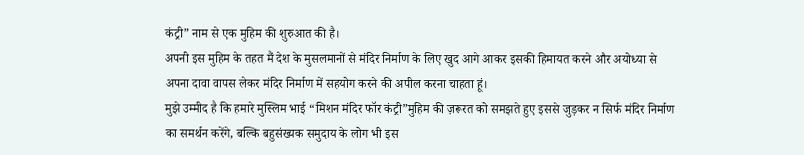कंट्री” नाम से एक मुहिम की शुरुआत की है।
अपनी इस मुहिम के तहत मैं देश के मुसलमानों से मंदिर निर्माण के लिए खुद आगे आकर इसकी हिमायत करने और अयोध्या से अपना दावा वापस लेकर मंदिर निर्माण में सहयोग करने की अपील करना चाहता हूं।
मुझे उम्मीद है कि हमारे मुस्लिम भाई “मिशन मंदिर फॉर कंट्री”मुहिम की ज़रूरत को समझते हुए इससे जुड़कर न सिर्फ मंदिर निर्माण का समर्थन करेंगे, बल्कि बहुसंख्यक समुदाय के लोग भी इस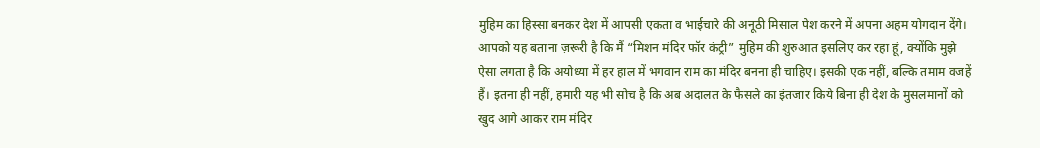मुहिम का हिस्सा बनकर देश में आपसी एकता व भाईचारे की अनूठी मिसाल पेश करने में अपना अहम योगदान देंगे।
आपको यह बताना ज़रूरी है कि मैं “मिशन मंदिर फॉर कंट्री” मुहिम की शुरुआत इसलिए कर रहा हूं, क्योंकि मुझे ऐसा लगता है कि अयोध्या में हर हाल में भगवान राम का मंदिर बनना ही चाहिए। इसकी एक नहीं, बल्कि तमाम वजहें हैं। इतना ही नहीं, हमारी यह भी सोच है कि अब अदालत के फैसले का इंतजार किये बिना ही देश के मुसलमानों को खुद आगे आकर राम मंदिर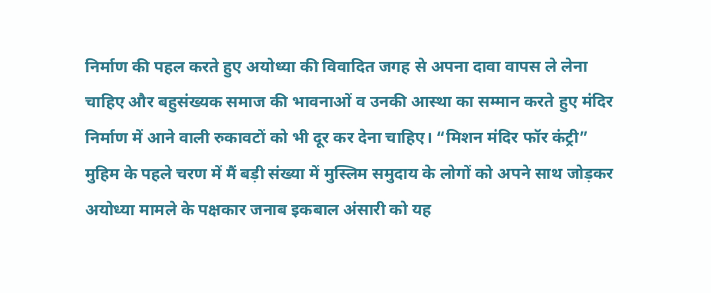निर्माण की पहल करते हुए अयोध्या की विवादित जगह से अपना दावा वापस ले लेना चाहिए और बहुसंख्यक समाज की भावनाओं व उनकी आस्था का सम्मान करते हुए मंदिर निर्माण में आने वाली रुकावटों को भी दूर कर देना चाहिए। “मिशन मंदिर फॉर कंट्री” मुहिम के पहले चरण में मैं बड़ी संख्या में मुस्लिम समुदाय के लोगों को अपने साथ जोड़कर अयोध्या मामले के पक्षकार जनाब इकबाल अंसारी को यह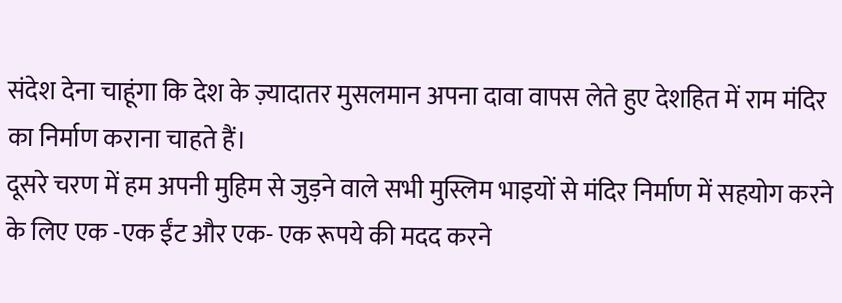संदेश देना चाहूंगा कि देश के ज़्यादातर मुसलमान अपना दावा वापस लेते हुए देशहित में राम मंदिर का निर्माण कराना चाहते हैं।
दूसरे चरण में हम अपनी मुहिम से जुड़ने वाले सभी मुस्लिम भाइयों से मंदिर निर्माण में सहयोग करने के लिए एक -एक ईंट और एक- एक रूपये की मदद करने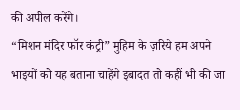की अपील करेंगे।
“मिशन मंदिर फॉर कंट्री” मुहिम के ज़रिये हम अपने भाइयों को यह बताना चाहेंगे इबादत तो कहीं भी की जा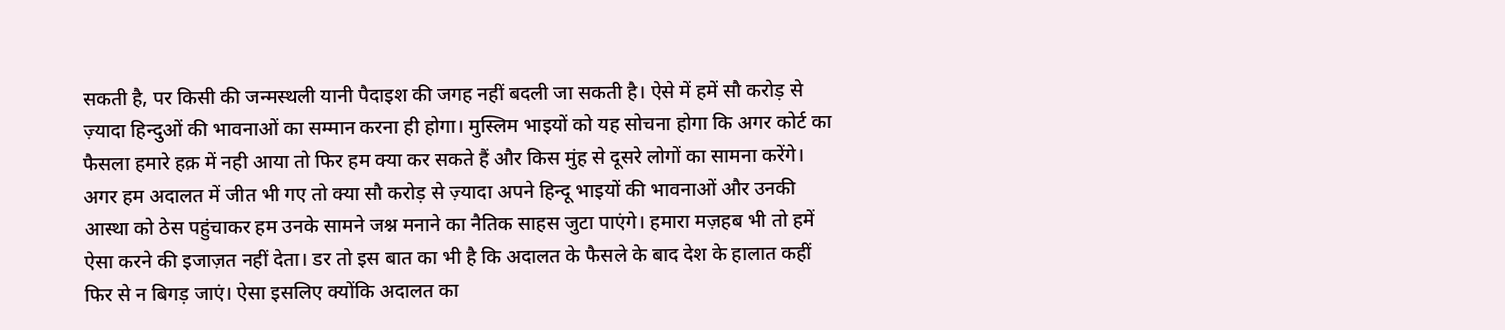सकती है, पर किसी की जन्मस्थली यानी पैदाइश की जगह नहीं बदली जा सकती है। ऐसे में हमें सौ करोड़ से ज़्यादा हिन्दुओं की भावनाओं का सम्मान करना ही होगा। मुस्लिम भाइयों को यह सोचना होगा कि अगर कोर्ट का फैसला हमारे हक़ में नही आया तो फिर हम क्या कर सकते हैं और किस मुंह से दूसरे लोगों का सामना करेंगे।
अगर हम अदालत में जीत भी गए तो क्या सौ करोड़ से ज़्यादा अपने हिन्दू भाइयों की भावनाओं और उनकी आस्था को ठेस पहुंचाकर हम उनके सामने जश्न मनाने का नैतिक साहस जुटा पाएंगे। हमारा मज़हब भी तो हमें ऐसा करने की इजाज़त नहीं देता। डर तो इस बात का भी है कि अदालत के फैसले के बाद देश के हालात कहीं फिर से न बिगड़ जाएं। ऐसा इसलिए क्योंकि अदालत का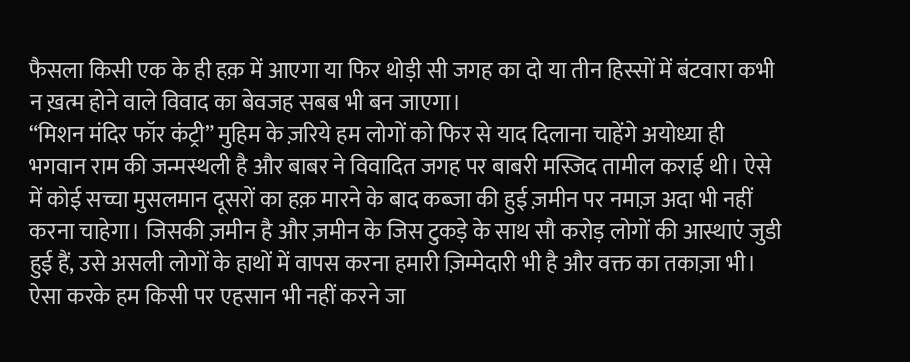फैसला किसी एक के ही हक़ में आएगा या फिर थोड़ी सी जगह का दो या तीन हिस्सों में बंटवारा कभी न ख़त्म होने वाले विवाद का बेवजह सबब भी बन जाएगा।
“मिशन मंदिर फॉर कंट्री” मुहिम के ज़रिये हम लोगों को फिर से याद दिलाना चाहेंगे अयोध्या ही भगवान राम की जन्मस्थली है और बाबर ने विवादित जगह पर बाबरी मस्जिद तामील कराई थी। ऐसे में कोई सच्चा मुसलमान दूसरों का हक़ मारने के बाद कब्जा की हुई ज़मीन पर नमाज़ अदा भी नहीं करना चाहेगा। जिसकी ज़मीन है और ज़मीन के जिस टुकड़े के साथ सौ करोड़ लोगों की आस्थाएं जुडी हुई हैं, उसे असली लोगों के हाथों में वापस करना हमारी ज़िम्मेदारी भी है और वक्त का तकाज़ा भी। ऐसा करके हम किसी पर एहसान भी नहीं करने जा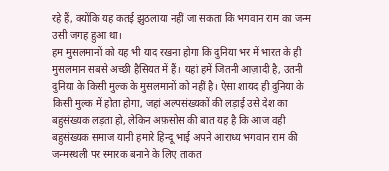रहे हैं, क्योंकि यह कतई झुठलाया नहीं जा सकता कि भगवान राम का जन्म उसी जगह हुआ था।
हम मुसलमानों को यह भी याद रखना होगा कि दुनिया भर में भारत के ही मुसलमान सबसे अच्छी हैसियत में हैं। यहां हमें जितनी आज़ादी है, उतनी दुनिया के किसी मुल्क के मुसलमानों को नहीं है। ऐसा शायद ही दुनिया के किसी मुल्क में होता होगा, जहां अल्पसंख्यकों की लड़ाई उसे देश का बहुसंख्यक लड़ता हो, लेकिन अफ़सोस की बात यह है कि आज वही बहुसंख्यक समाज यानी हमारे हिन्दू भाई अपने आराध्य भगवान राम की जन्मस्थली पर स्मारक बनाने के लिए ताकत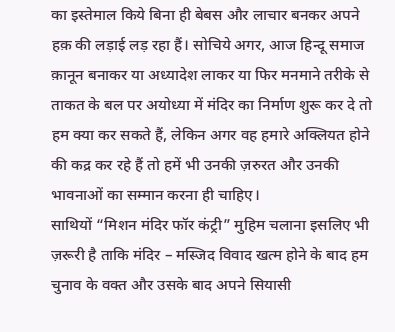का इस्तेमाल किये बिना ही बेबस और लाचार बनकर अपने हक़ की लड़ाई लड़ रहा हैं। सोचिये अगर, आज हिन्दू समाज क़ानून बनाकर या अध्यादेश लाकर या फिर मनमाने तरीके से ताकत के बल पर अयोध्या में मंदिर का निर्माण शुरू कर दे तो हम क्या कर सकते हैं, लेकिन अगर वह हमारे अक्लियत होने की कद्र कर रहे हैं तो हमें भी उनकी ज़रुरत और उनकी भावनाओं का सम्मान करना ही चाहिए।
साथियों “मिशन मंदिर फॉर कंट्री” मुहिम चलाना इसलिए भी ज़रूरी है ताकि मंदिर – मस्जिद विवाद खत्म होने के बाद हम चुनाव के वक्त और उसके बाद अपने सियासी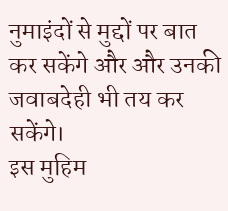नुमाइंदों से मुद्दों पर बात कर सकेंगे और और उनकी जवाबदेही भी तय कर सकेंगे।
इस मुहिम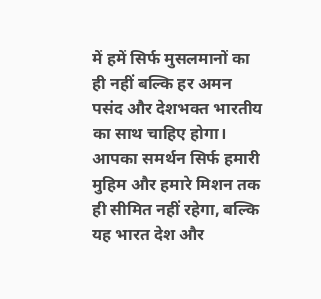में हमें सिर्फ मुसलमानों का ही नहीं बल्कि हर अमन पसंद और देशभक्त भारतीय का साथ चाहिए होगा। आपका समर्थन सिर्फ हमारी मुहिम और हमारे मिशन तक ही सीमित नहीं रहेगा, बल्कि यह भारत देश और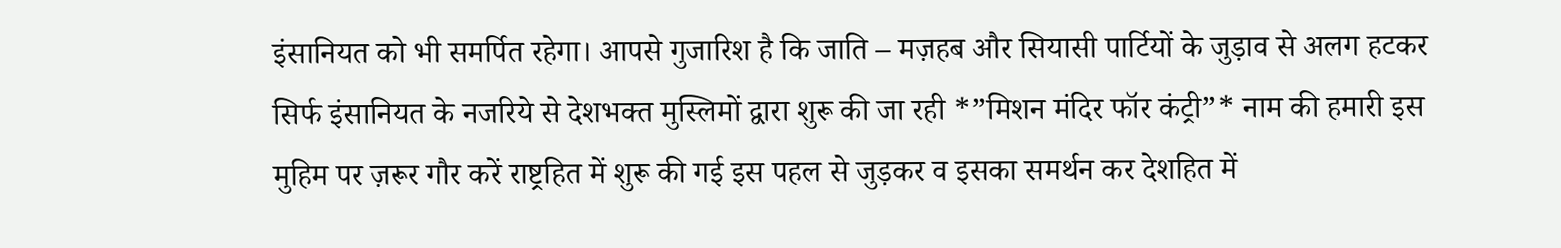इंसानियत को भी समर्पित रहेगा। आपसे गुजारिश है कि जाति – मज़हब और सियासी पार्टियों के जुड़ाव से अलग हटकर सिर्फ इंसानियत के नजरिये से देशभक्त मुस्लिमों द्वारा शुरू की जा रही *”मिशन मंदिर फॉर कंट्री”* नाम की हमारी इस मुहिम पर ज़रूर गौर करें राष्ट्रहित में शुरू की गई इस पहल से जुड़कर व इसका समर्थन कर देशहित में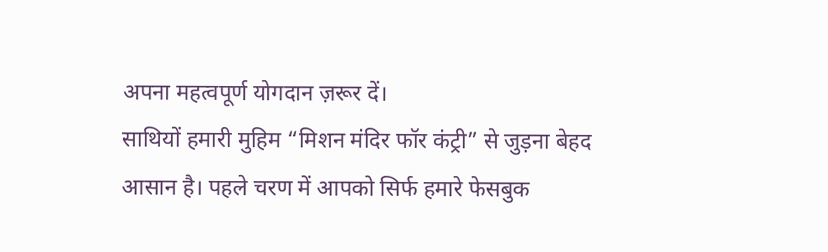अपना महत्वपूर्ण योगदान ज़रूर दें।
साथियों हमारी मुहिम “मिशन मंदिर फॉर कंट्री” से जुड़ना बेहद आसान है। पहले चरण में आपको सिर्फ हमारे फेसबुक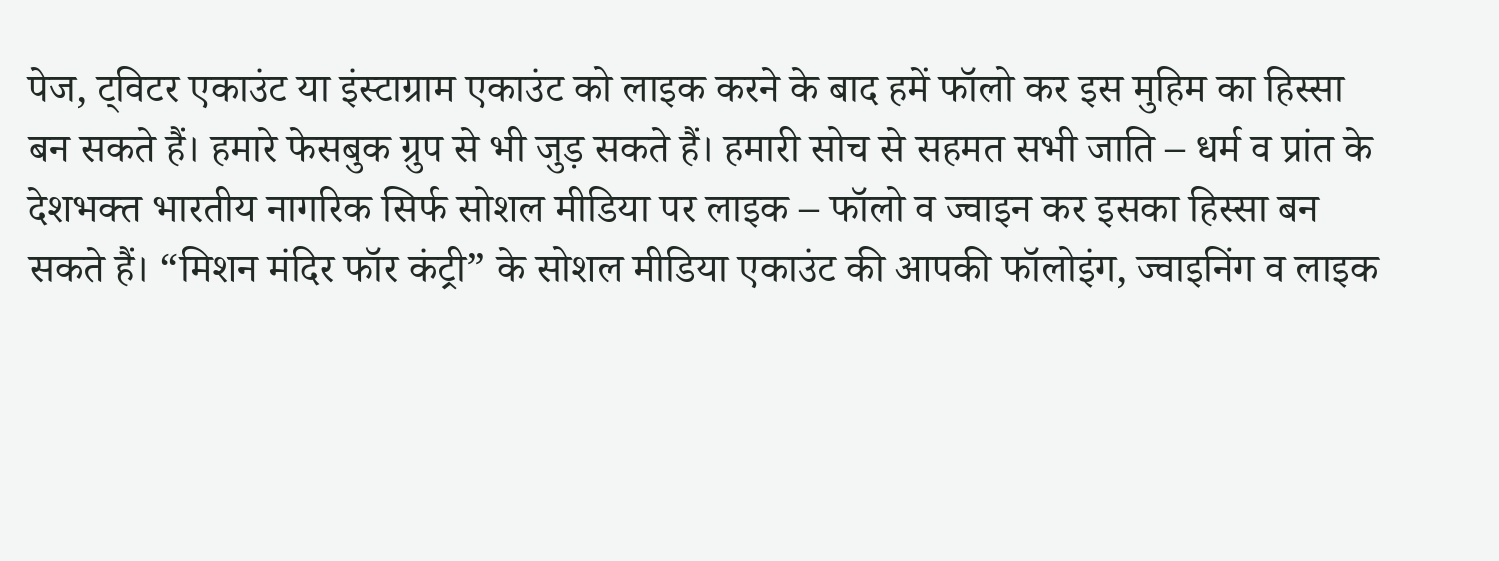पेज, ट्विटर एकाउंट या इंस्टाग्राम एकाउंट को लाइक करने के बाद हमें फॉलो कर इस मुहिम का हिस्सा बन सकते हैं। हमारे फेसबुक ग्रुप से भी जुड़ सकते हैं। हमारी सोच से सहमत सभी जाति – धर्म व प्रांत के देशभक्त भारतीय नागरिक सिर्फ सोशल मीडिया पर लाइक – फॉलो व ज्वाइन कर इसका हिस्सा बन सकते हैं। “मिशन मंदिर फॉर कंट्री” के सोशल मीडिया एकाउंट की आपकी फॉलोइंग, ज्वाइनिंग व लाइक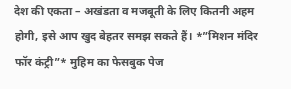देश की एकता – अखंडता व मजबूती के लिए कितनी अहम होगी, इसे आप खुद बेहतर समझ सकते हैं। *”मिशन मंदिर फॉर कंट्री”* मुहिम का फेसबुक पेज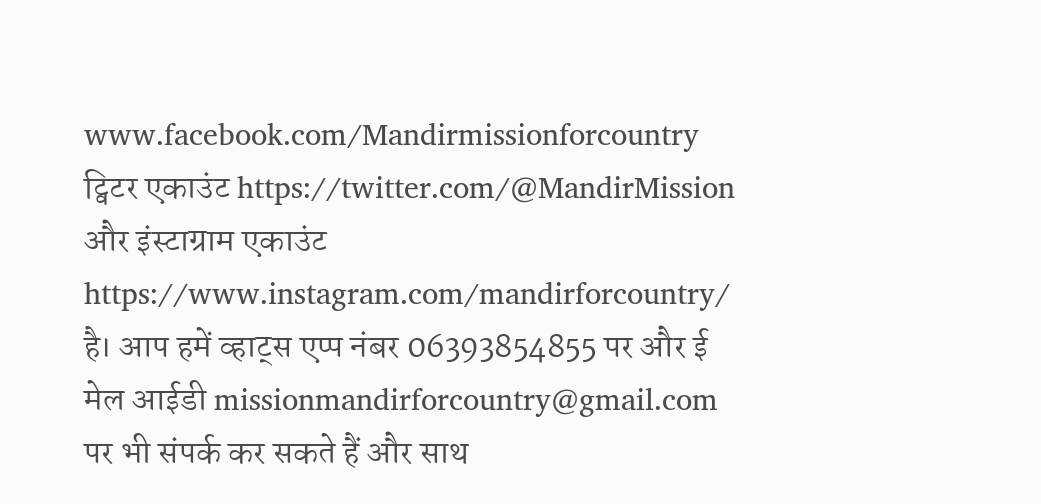www.facebook.com/Mandirmissionforcountry ट्विटर एकाउंट https://twitter.com/@MandirMission और इंस्टाग्राम एकाउंट https://www.instagram.com/mandirforcountry/ है। आप हमें व्हाट्स एप्प नंबर 06393854855 पर और ई मेल आईडी missionmandirforcountry@gmail.com पर भी संपर्क कर सकते हैं और साथ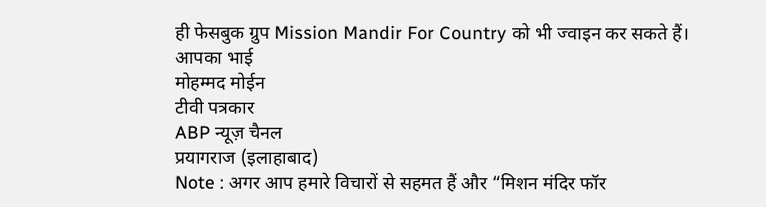ही फेसबुक ग्रुप Mission Mandir For Country को भी ज्वाइन कर सकते हैं।
आपका भाई
मोहम्मद मोईन
टीवी पत्रकार
ABP न्यूज़ चैनल
प्रयागराज (इलाहाबाद)
Note : अगर आप हमारे विचारों से सहमत हैं और “मिशन मंदिर फॉर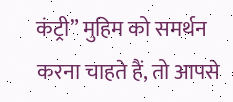कंट्री” मुहिम को समर्थन करना चाहते हैं, तो आपसे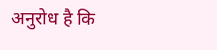अनुरोध है कि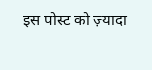इस पोस्ट को ज़्यादा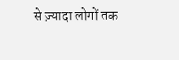से ज़्यादा लोगों तक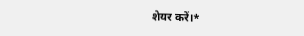शेयर करें।*